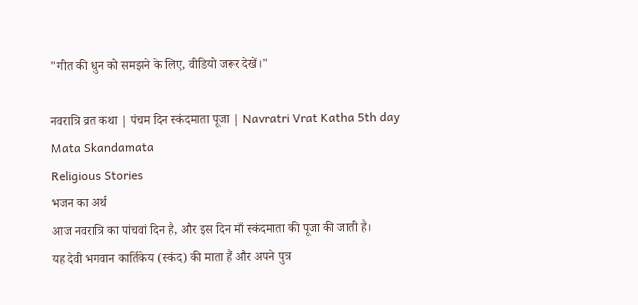"गीत की धुन को समझने के लिए, वीडियो जरूर देखें।"

नवरात्रि व्रत कथा | पंचम दिन स्कंदमाता पूजा | Navratri Vrat Katha 5th day Mata Skandamata
Religious Stories
भजन का अर्थ
आज नवरात्रि का पांचवां दिन है, और इस दिन माँ स्कंदमाता की पूजा की जाती है।
यह देवी भगवान कार्तिकेय (स्कंद) की माता हैं और अपने पुत्र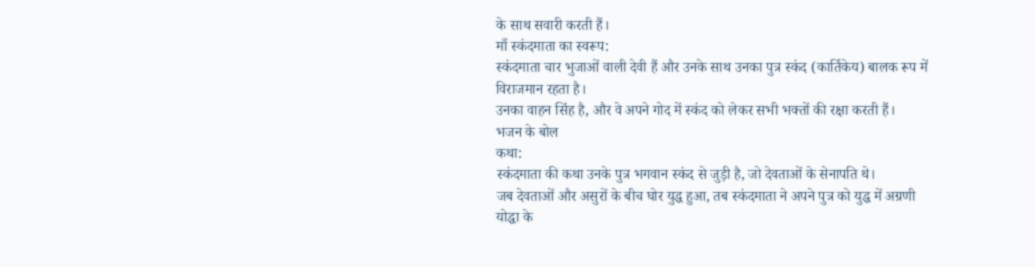के साथ सवारी करती हैं।
माँ स्कंदमाता का स्वरूप:
स्कंदमाता चार भुजाओं वाली देवी हैं और उनके साथ उनका पुत्र स्कंद (कार्तिकेय) बालक रूप में विराजमान रहता है।
उनका वाहन सिंह है, और वे अपने गोद में स्कंद को लेकर सभी भक्तों की रक्षा करती हैं।
भजन के बोल
कथा:
स्कंदमाता की कथा उनके पुत्र भगवान स्कंद से जुड़ी है, जो देवताओं के सेनापति थे।
जब देवताओं और असुरों के बीच घोर युद्ध हुआ, तब स्कंदमाता ने अपने पुत्र को युद्ध में अग्रणी योद्धा के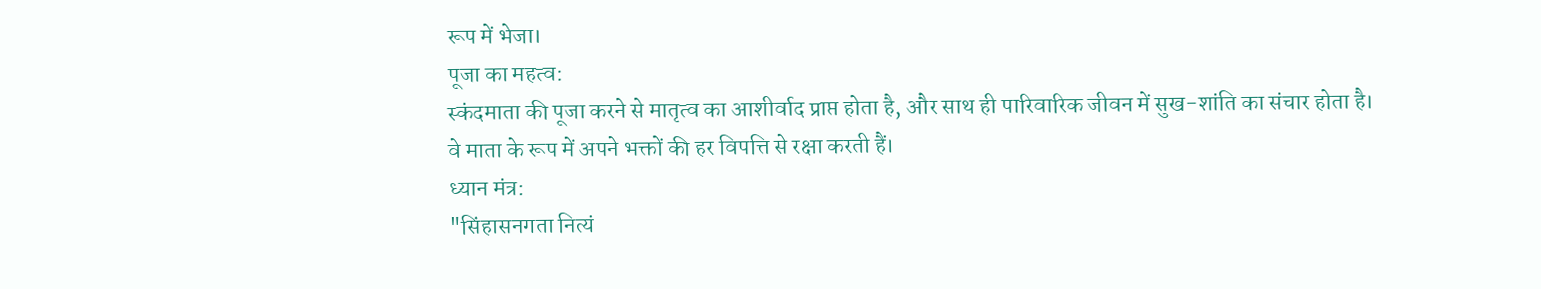रूप में भेजा।
पूजा का महत्व:
स्कंदमाता की पूजा करने से मातृत्व का आशीर्वाद प्राप्त होता है, और साथ ही पारिवारिक जीवन में सुख-शांति का संचार होता है।
वे माता के रूप में अपने भक्तों की हर विपत्ति से रक्षा करती हैं।
ध्यान मंत्र:
"सिंहासनगता नित्यं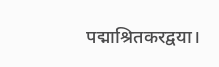पद्माश्रितकरद्वया।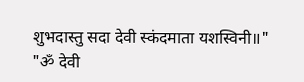शुभदास्तु सदा देवी स्कंदमाता यशस्विनी॥"
"ॐ देवी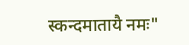स्कन्दमातायै नमः"